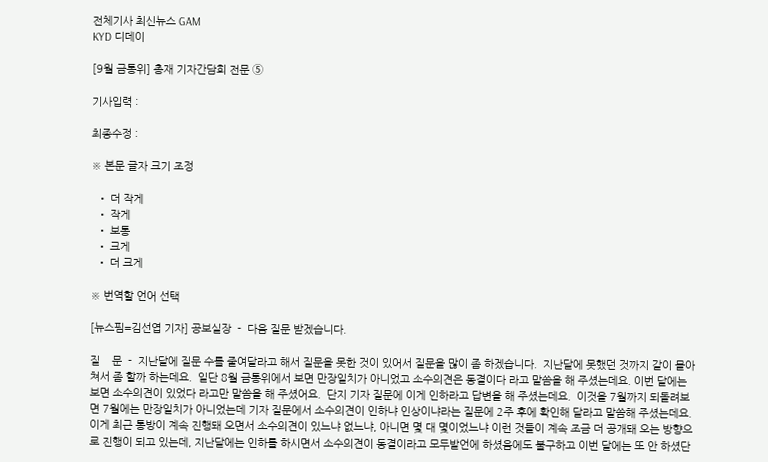전체기사 최신뉴스 GAM
KYD 디데이

[9월 금통위] 총재 기자간담회 전문 ⑤

기사입력 :

최종수정 :

※ 본문 글자 크기 조정

  • 더 작게
  • 작게
  • 보통
  • 크게
  • 더 크게

※ 번역할 언어 선택

[뉴스핌=김선엽 기자] 공보실장  -  다음 질문 받겠습니다.

질    문  -  지난달에 질문 수를 줄여달라고 해서 질문을 못한 것이 있어서 질문을 많이 좀 하겠습니다.  지난달에 못했던 것까지 같이 몰아쳐서 좀 할까 하는데요.  일단 8월 금통위에서 보면 만장일치가 아니었고 소수의견은 동결이다 라고 말씀을 해 주셨는데요. 이번 달에는 보면 소수의견이 있었다 라고만 말씀을 해 주셨어요.  단지 기자 질문에 이게 인하라고 답변을 해 주셨는데요.  이것을 7월까지 되돌려보면 7월에는 만장일치가 아니었는데 기자 질문에서 소수의견이 인하냐 인상이냐라는 질문에 2주 후에 확인해 달라고 말씀해 주셨는데요.  이게 최근 통방이 계속 진행돼 오면서 소수의견이 있느냐 없느냐, 아니면 몇 대 몇이었느냐 이런 것들이 계속 조금 더 공개돼 오는 방향으로 진행이 되고 있는데, 지난달에는 인하를 하시면서 소수의견이 동결이라고 모두발언에 하셨음에도 불구하고 이번 달에는 또 안 하셨단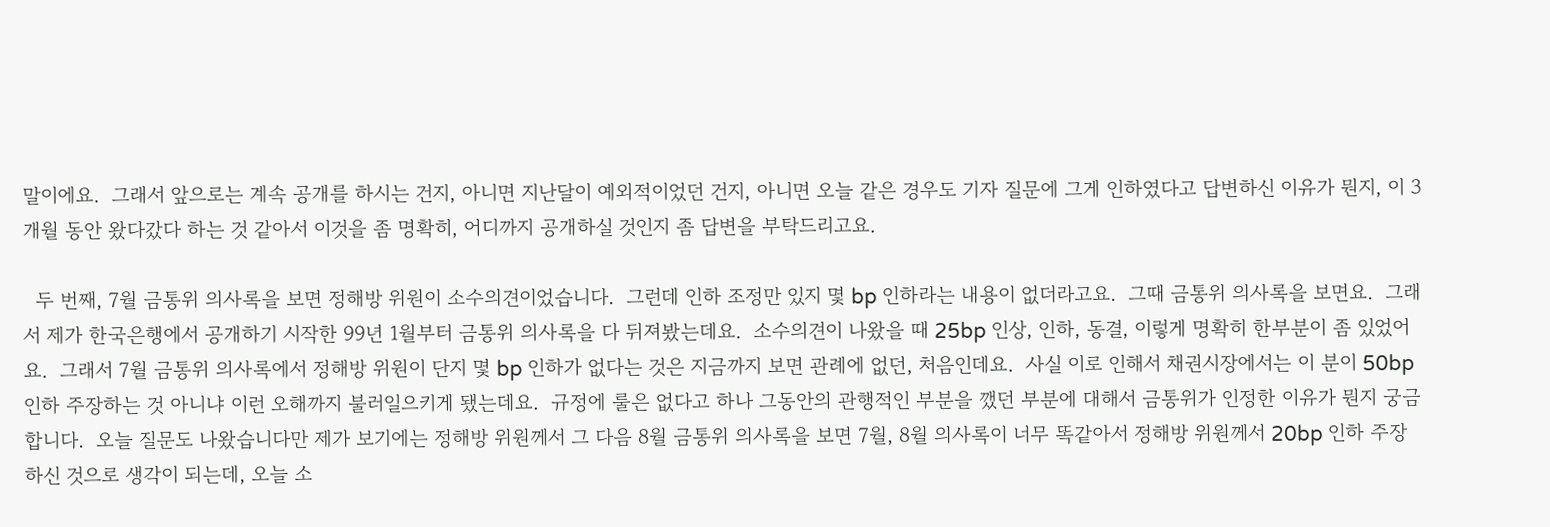말이에요.  그래서 앞으로는 계속 공개를 하시는 건지, 아니면 지난달이 예외적이었던 건지, 아니면 오늘 같은 경우도 기자 질문에 그게 인하였다고 답변하신 이유가 뭔지, 이 3개월 동안 왔다갔다 하는 것 같아서 이것을 좀 명확히, 어디까지 공개하실 것인지 좀 답변을 부탁드리고요.

  두 번째, 7월 금통위 의사록을 보면 정해방 위원이 소수의견이었습니다.  그런데 인하 조정만 있지 몇 bp 인하라는 내용이 없더라고요.  그때 금통위 의사록을 보면요.  그래서 제가 한국은행에서 공개하기 시작한 99년 1월부터 금통위 의사록을 다 뒤져봤는데요.  소수의견이 나왔을 때 25bp 인상, 인하, 동결, 이렇게 명확히 한부분이 좀 있었어요.  그래서 7월 금통위 의사록에서 정해방 위원이 단지 몇 bp 인하가 없다는 것은 지금까지 보면 관례에 없던, 처음인데요.  사실 이로 인해서 채권시장에서는 이 분이 50bp인하 주장하는 것 아니냐 이런 오해까지 불러일으키게 됐는데요.  규정에 룰은 없다고 하나 그동안의 관행적인 부분을 깼던 부분에 대해서 금통위가 인정한 이유가 뭔지 궁금합니다.  오늘 질문도 나왔습니다만 제가 보기에는 정해방 위원께서 그 다음 8월 금통위 의사록을 보면 7월, 8월 의사록이 너무 똑같아서 정해방 위원께서 20bp 인하 주장하신 것으로 생각이 되는데, 오늘 소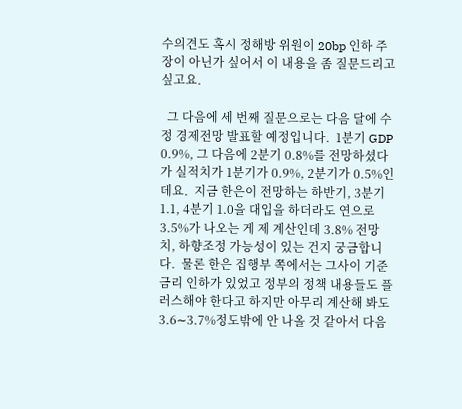수의견도 혹시 정해방 위원이 20bp 인하 주장이 아닌가 싶어서 이 내용을 좀 질문드리고 싶고요.

  그 다음에 세 번째 질문으로는 다음 달에 수정 경제전망 발표할 예정입니다.  1분기 GDP 0.9%, 그 다음에 2분기 0.8%를 전망하셨다가 실적치가 1분기가 0.9%, 2분기가 0.5%인데요.  지금 한은이 전망하는 하반기, 3분기 1.1, 4분기 1.0을 대입을 하더라도 연으로 3.5%가 나오는 게 제 계산인데 3.8% 전망치, 하향조정 가능성이 있는 건지 궁금합니다.  물론 한은 집행부 쪽에서는 그사이 기준금리 인하가 있었고 정부의 정책 내용들도 플러스해야 한다고 하지만 아무리 계산해 봐도 3.6∼3.7%정도밖에 안 나올 것 같아서 다음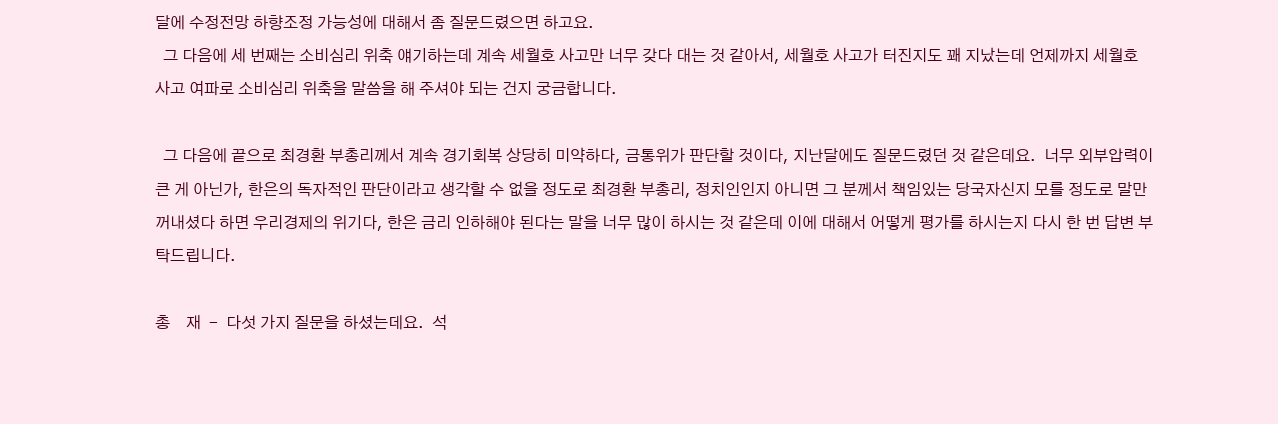달에 수정전망 하향조정 가능성에 대해서 좀 질문드렸으면 하고요.
  그 다음에 세 번째는 소비심리 위축 얘기하는데 계속 세월호 사고만 너무 갖다 대는 것 같아서, 세월호 사고가 터진지도 꽤 지났는데 언제까지 세월호 사고 여파로 소비심리 위축을 말씀을 해 주셔야 되는 건지 궁금합니다.

  그 다음에 끝으로 최경환 부총리께서 계속 경기회복 상당히 미약하다, 금통위가 판단할 것이다, 지난달에도 질문드렸던 것 같은데요.  너무 외부압력이 큰 게 아닌가, 한은의 독자적인 판단이라고 생각할 수 없을 정도로 최경환 부총리, 정치인인지 아니면 그 분께서 책임있는 당국자신지 모를 정도로 말만 꺼내셨다 하면 우리경제의 위기다, 한은 금리 인하해야 된다는 말을 너무 많이 하시는 것 같은데 이에 대해서 어떻게 평가를 하시는지 다시 한 번 답변 부탁드립니다.

총    재  -  다섯 가지 질문을 하셨는데요.  석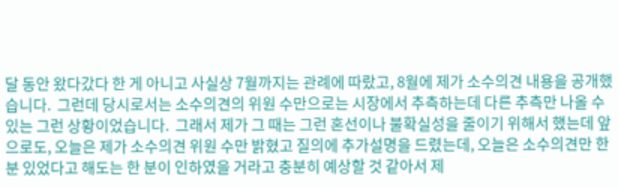달 동안 왔다갔다 한 게 아니고 사실상 7월까지는 관례에 따랐고, 8월에 제가 소수의견 내용을 공개했습니다.  그런데 당시로서는 소수의견의 위원 수만으로는 시장에서 추측하는데 다른 추측만 나올 수 있는 그런 상황이었습니다.  그래서 제가 그 때는 그런 혼선이나 불확실성을 줄이기 위해서 했는데 앞으로도, 오늘은 제가 소수의견 위원 수만 밝혔고 질의에 추가설명을 드렸는데, 오늘은 소수의견만 한 분 있었다고 해도는 한 분이 인하였을 거라고 충분히 예상할 것 같아서 제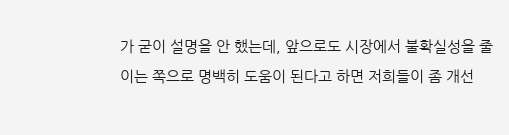가 굳이 설명을 안 했는데, 앞으로도 시장에서 불확실성을 줄이는 쪽으로 명백히 도움이 된다고 하면 저희들이 좀 개선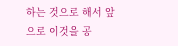하는 것으로 해서 앞으로 이것을 공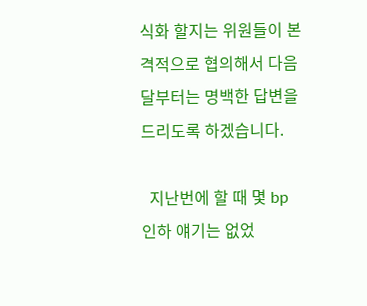식화 할지는 위원들이 본격적으로 협의해서 다음 달부터는 명백한 답변을 드리도록 하겠습니다.

  지난번에 할 때 몇 bp 인하 얘기는 없었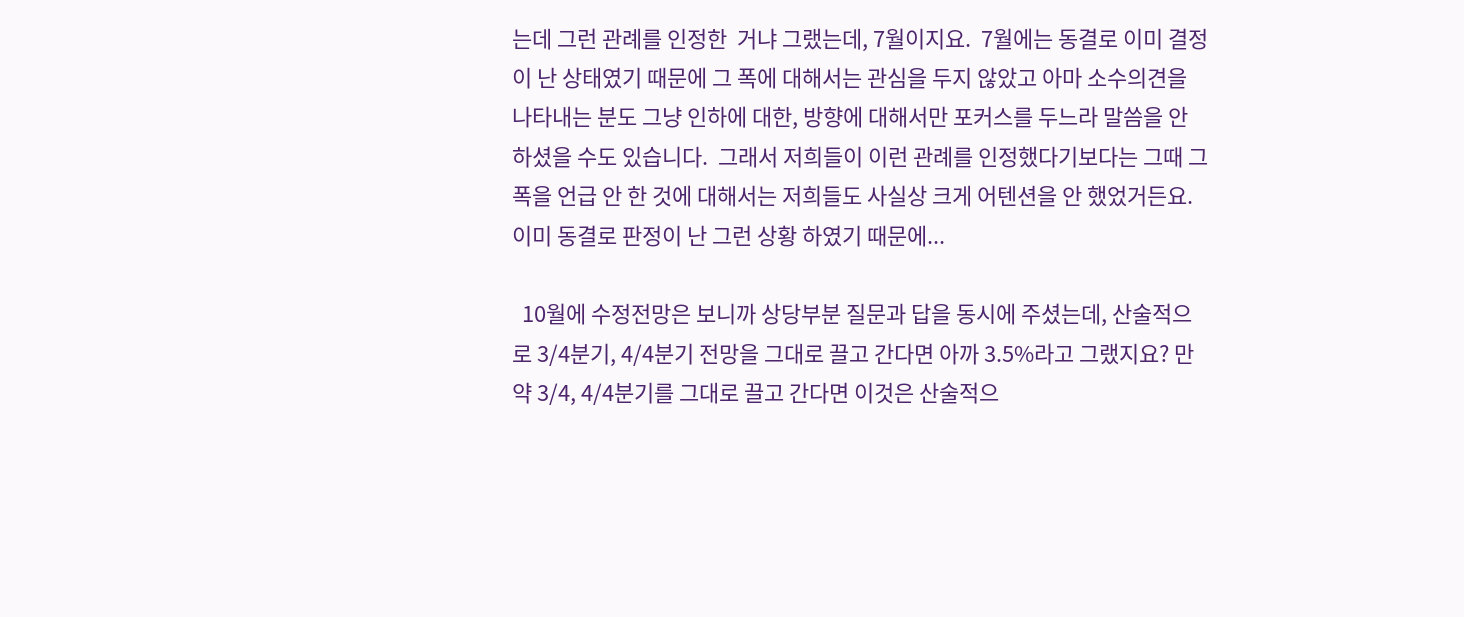는데 그런 관례를 인정한  거냐 그랬는데, 7월이지요.  7월에는 동결로 이미 결정이 난 상태였기 때문에 그 폭에 대해서는 관심을 두지 않았고 아마 소수의견을 나타내는 분도 그냥 인하에 대한, 방향에 대해서만 포커스를 두느라 말씀을 안 하셨을 수도 있습니다.  그래서 저희들이 이런 관례를 인정했다기보다는 그때 그 폭을 언급 안 한 것에 대해서는 저희들도 사실상 크게 어텐션을 안 했었거든요.  이미 동결로 판정이 난 그런 상황 하였기 때문에...

  10월에 수정전망은 보니까 상당부분 질문과 답을 동시에 주셨는데, 산술적으로 3/4분기, 4/4분기 전망을 그대로 끌고 간다면 아까 3.5%라고 그랬지요? 만약 3/4, 4/4분기를 그대로 끌고 간다면 이것은 산술적으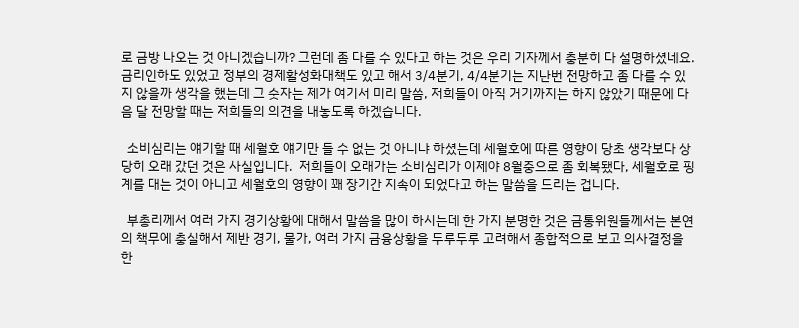로 금방 나오는 것 아니겠습니까? 그런데 좀 다를 수 있다고 하는 것은 우리 기자께서 충분히 다 설명하셨네요.  금리인하도 있었고 정부의 경제활성화대책도 있고 해서 3/4분기, 4/4분기는 지난번 전망하고 좀 다를 수 있지 않을까 생각을 했는데 그 숫자는 제가 여기서 미리 말씀, 저희들이 아직 거기까지는 하지 않았기 때문에 다음 달 전망할 때는 저희들의 의견을 내놓도록 하겠습니다.

  소비심리는 얘기할 때 세월호 얘기만 들 수 없는 것 아니냐 하셨는데 세월호에 따른 영향이 당초 생각보다 상당히 오래 갔던 것은 사실입니다.  저희들이 오래가는 소비심리가 이제야 8월중으로 좀 회복됐다, 세월호로 핑계를 대는 것이 아니고 세월호의 영향이 꽤 장기간 지속이 되었다고 하는 말씀을 드리는 겁니다.

  부총리께서 여러 가지 경기상황에 대해서 말씀을 많이 하시는데 한 가지 분명한 것은 금통위원들께서는 본연의 책무에 충실해서 제반 경기, 물가, 여러 가지 금융상황을 두루두루 고려해서 종합적으로 보고 의사결정을 한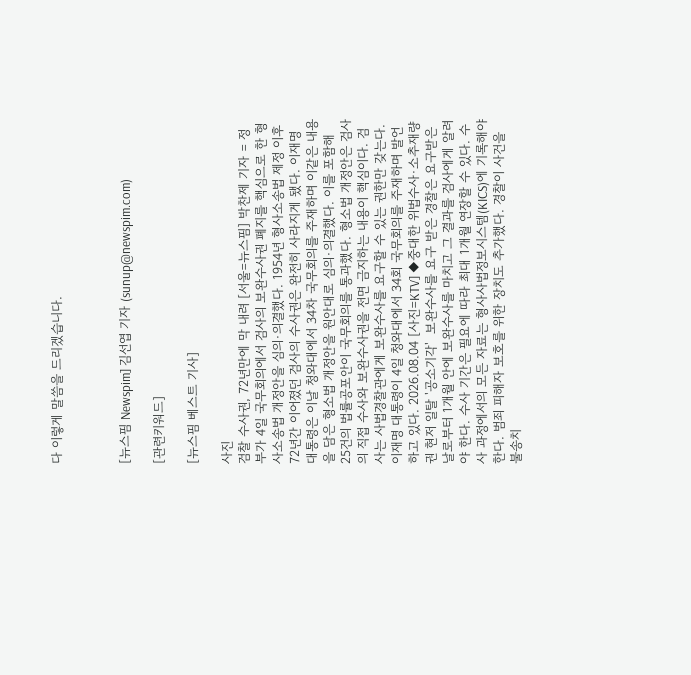다 이렇게 말씀을 드리겠습니다.



[뉴스핌 Newspim] 김선엽 기자 (sunup@newspim.com)

[관련키워드]

[뉴스핌 베스트 기사]

사진
검찰 수사권, 72년만에 막 내려 [서울=뉴스핌] 박찬제 기자 = 정부가 4일 국무회의에서 검사의 보완수사권 폐지를 핵심으로 한 형사소송법 개정안을 심의·의결했다. 1954년 형사소송법 제정 이후 72년간 이어졌던 검사의 수사권은 완전히 사라지게 됐다. 이재명 대통령은 이날 청와대에서 34차 국무회의를 주재하며 이같은 내용을 담은 형소법 개정안을 원안대로 심의·의결했다. 이를 포함해 25건의 법률공포안이 국무회의를 통과했다. 형소법 개정안은 검사의 직접 수사와 보완수사권을 전면 금지하는 내용이 핵심이다. 검사는 사법경찰관에게 보완수사를 요구할 수 있는 권한만 갖는다.  이재명 대통령이 4일 청와대에서 34회 국무회의를 주재하며 발언하고 있다. 2026.08.04 [사진=KTV] ◆중대한 위법수사·소추재량권 현저 일탈 '공소기각'  보완수사를 요구 받은 경찰은 요구받은 날로부터 1개월 안에 보완수사를 마치고 그 결과를 검사에게 알려야 한다. 수사 기간은 필요에 따라 최대 1개월 연장할 수 있다. 수사 과정에서의 모든 자료는 형사사법정보시스템(KICS)에 기록해야 한다. 범죄 피해자 보호를 위한 장치도 추가했다. 경찰이 사건을 불송치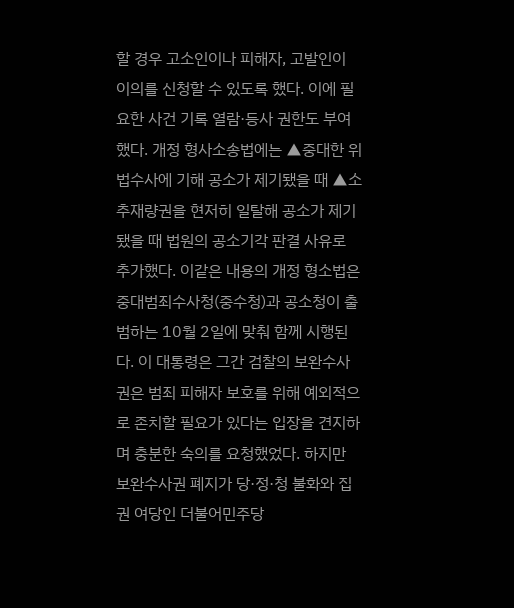할 경우 고소인이나 피해자, 고발인이 이의를 신청할 수 있도록 했다. 이에 필요한 사건 기록 열람·등사 권한도 부여했다. 개정 형사소송법에는 ▲중대한 위법수사에 기해 공소가 제기됐을 때 ▲소추재량권을 현저히 일탈해 공소가 제기됐을 때 법원의 공소기각 판결 사유로 추가했다. 이같은 내용의 개정 형소법은 중대범죄수사청(중수청)과 공소청이 출범하는 10월 2일에 맞춰 함께 시행된다. 이 대통령은 그간 검찰의 보완수사권은 범죄 피해자 보호를 위해 예외적으로 존치할 필요가 있다는 입장을 견지하며 충분한 숙의를 요청했었다. 하지만 보완수사권 폐지가 당·정·청 불화와 집권 여당인 더불어민주당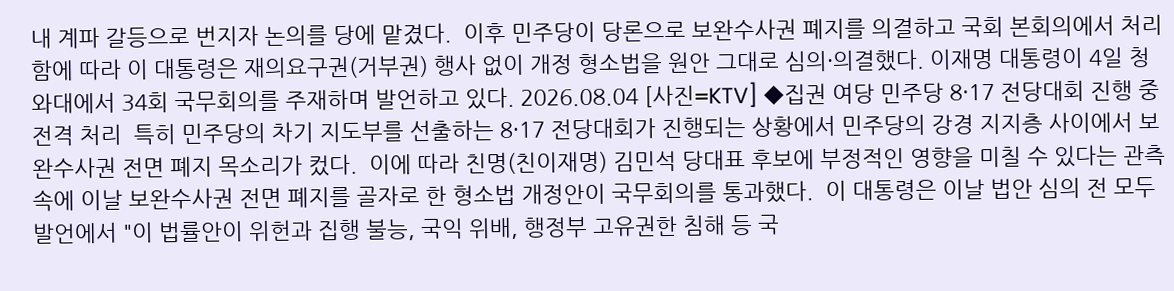내 계파 갈등으로 번지자 논의를 당에 맡겼다.  이후 민주당이 당론으로 보완수사권 폐지를 의결하고 국회 본회의에서 처리함에 따라 이 대통령은 재의요구권(거부권) 행사 없이 개정 형소법을 원안 그대로 심의·의결했다. 이재명 대통령이 4일 청와대에서 34회 국무회의를 주재하며 발언하고 있다. 2026.08.04 [사진=KTV] ◆집권 여당 민주당 8·17 전당대회 진행 중 전격 처리  특히 민주당의 차기 지도부를 선출하는 8·17 전당대회가 진행되는 상황에서 민주당의 강경 지지층 사이에서 보완수사권 전면 폐지 목소리가 컸다.  이에 따라 친명(친이재명) 김민석 당대표 후보에 부정적인 영향을 미칠 수 있다는 관측 속에 이날 보완수사권 전면 폐지를 골자로 한 형소법 개정안이 국무회의를 통과했다.  이 대통령은 이날 법안 심의 전 모두발언에서 "이 법률안이 위헌과 집행 불능, 국익 위배, 행정부 고유권한 침해 등 국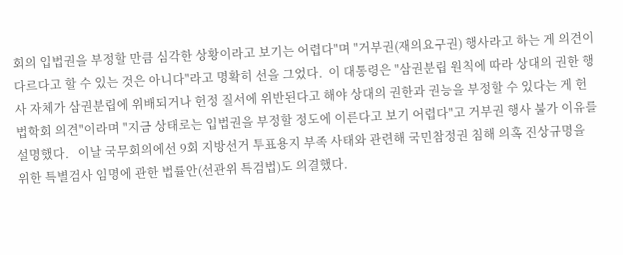회의 입법권을 부정할 만큼 심각한 상황이라고 보기는 어렵다"며 "거부권(재의요구권) 행사라고 하는 게 의견이 다르다고 할 수 있는 것은 아니다"라고 명확히 선을 그었다.  이 대통령은 "삼권분립 원칙에 따라 상대의 권한 행사 자체가 삼권분립에 위배되거나 헌정 질서에 위반된다고 해야 상대의 권한과 권능을 부정할 수 있다는 게 헌법학회 의견"이라며 "지금 상태로는 입법권을 부정할 정도에 이른다고 보기 어렵다"고 거부권 행사 불가 이유를 설명했다.   이날 국무회의에선 9회 지방선거 투표용지 부족 사태와 관련해 국민참정권 침해 의혹 진상규명을 위한 특별검사 임명에 관한 법률안(선관위 특검법)도 의결했다.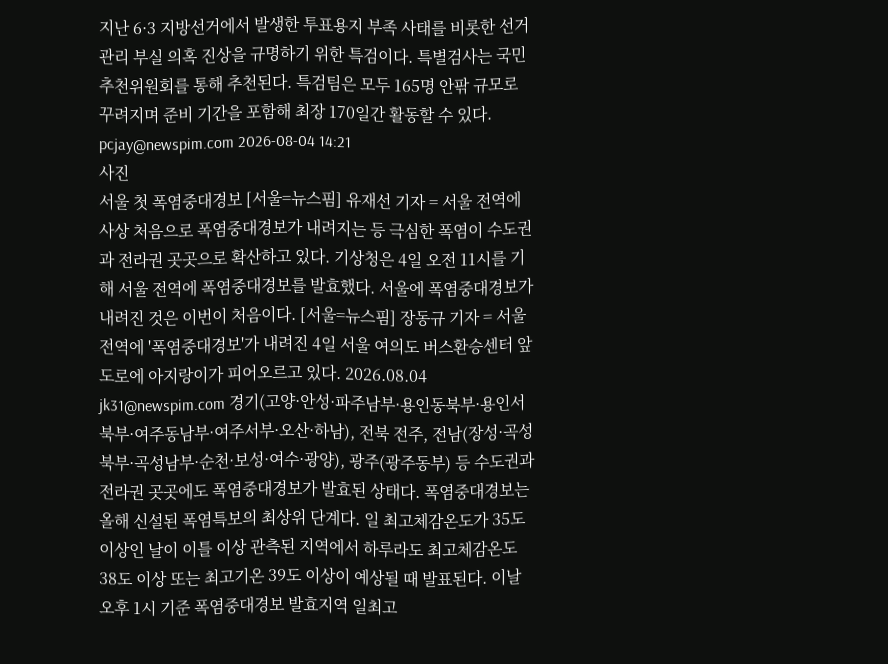지난 6·3 지방선거에서 발생한 투표용지 부족 사태를 비롯한 선거관리 부실 의혹 진상을 규명하기 위한 특검이다. 특별검사는 국민추천위원회를 통해 추천된다. 특검팀은 모두 165명 안팎 규모로 꾸려지며 준비 기간을 포함해 최장 170일간 활동할 수 있다. pcjay@newspim.com 2026-08-04 14:21
사진
서울 첫 폭염중대경보 [서울=뉴스핌] 유재선 기자 = 서울 전역에 사상 처음으로 폭염중대경보가 내려지는 등 극심한 폭염이 수도권과 전라권 곳곳으로 확산하고 있다. 기상청은 4일 오전 11시를 기해 서울 전역에 폭염중대경보를 발효했다. 서울에 폭염중대경보가 내려진 것은 이번이 처음이다. [서울=뉴스핌] 장동규 기자 = 서울 전역에 '폭염중대경보'가 내려진 4일 서울 여의도 버스환승센터 앞 도로에 아지랑이가 피어오르고 있다. 2026.08.04 jk31@newspim.com 경기(고양·안성·파주남부·용인동북부·용인서북부·여주동남부·여주서부·오산·하남), 전북 전주, 전남(장성·곡성북부·곡성남부·순천·보성·여수·광양), 광주(광주동부) 등 수도권과 전라권 곳곳에도 폭염중대경보가 발효된 상태다. 폭염중대경보는 올해 신설된 폭염특보의 최상위 단계다. 일 최고체감온도가 35도 이상인 날이 이틀 이상 관측된 지역에서 하루라도 최고체감온도 38도 이상 또는 최고기온 39도 이상이 예상될 때 발표된다. 이날 오후 1시 기준 폭염중대경보 발효지역 일최고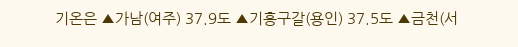기온은 ▲가남(여주) 37.9도 ▲기흥구갈(용인) 37.5도 ▲금천(서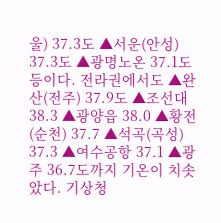울) 37.3도 ▲서운(안성) 37.3도 ▲광명노온 37.1도 등이다. 전라권에서도 ▲완산(전주) 37.9도 ▲조선대 38.3 ▲광양읍 38.0 ▲황전(순천) 37.7 ▲석곡(곡성) 37.3 ▲여수공항 37.1 ▲광주 36.7도까지 기온이 치솟았다. 기상청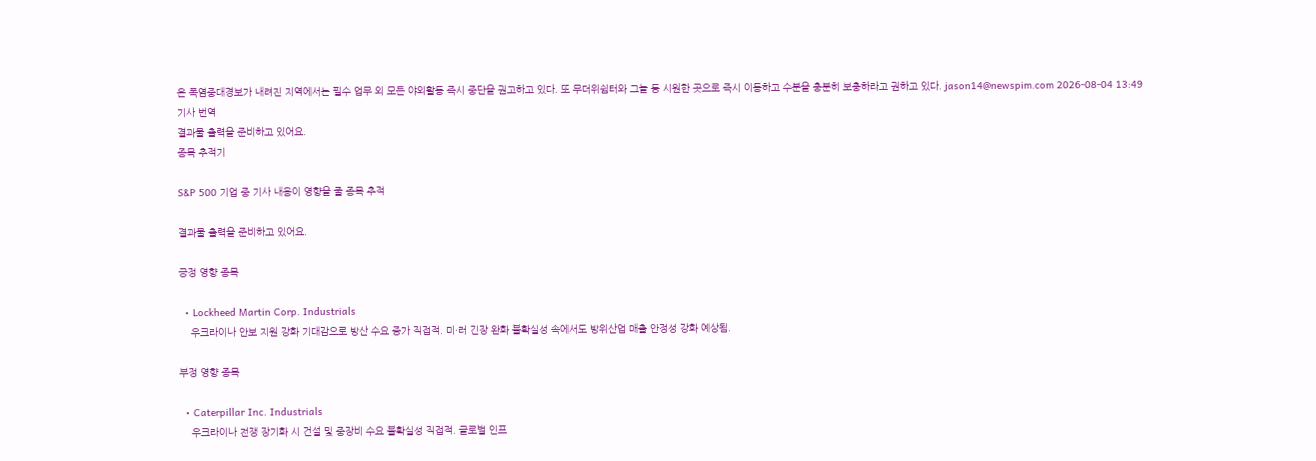은 폭염중대경보가 내려진 지역에서는 필수 업무 외 모든 야외활동 즉시 중단을 권고하고 있다. 또 무더위쉼터와 그늘 등 시원한 곳으로 즉시 이동하고 수분을 충분히 보충하라고 권하고 있다. jason14@newspim.com 2026-08-04 13:49
기사 번역
결과물 출력을 준비하고 있어요.
종목 추적기

S&P 500 기업 중 기사 내용이 영향을 줄 종목 추적

결과물 출력을 준비하고 있어요.

긍정 영향 종목

  • Lockheed Martin Corp. Industrials
    우크라이나 안보 지원 강화 기대감으로 방산 수요 증가 직접적. 미·러 긴장 완화 불확실성 속에서도 방위산업 매출 안정성 강화 예상됨.

부정 영향 종목

  • Caterpillar Inc. Industrials
    우크라이나 전쟁 장기화 시 건설 및 중장비 수요 불확실성 직접적. 글로벌 인프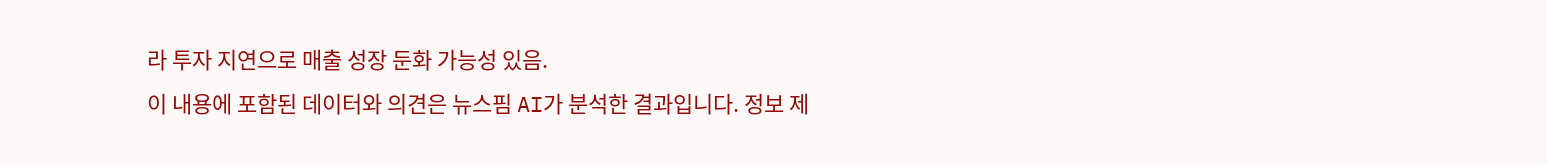라 투자 지연으로 매출 성장 둔화 가능성 있음.
이 내용에 포함된 데이터와 의견은 뉴스핌 AI가 분석한 결과입니다. 정보 제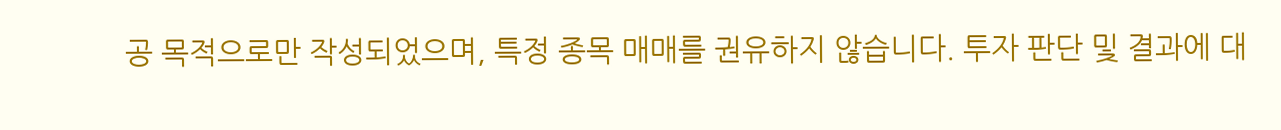공 목적으로만 작성되었으며, 특정 종목 매매를 권유하지 않습니다. 투자 판단 및 결과에 대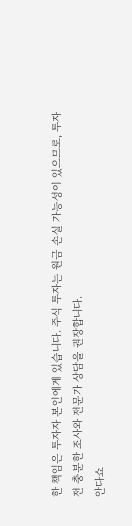한 책임은 투자자 본인에게 있습니다. 주식 투자는 원금 손실 가능성이 있으므로, 투자 전 충분한 조사와 전문가 상담을 권장합니다.
안다쇼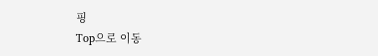핑
Top으로 이동